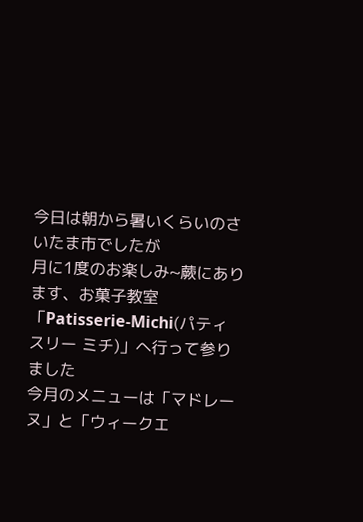今日は朝から暑いくらいのさいたま市でしたが
月に1度のお楽しみ~蕨にあります、お菓子教室「Patisserie-Michi(パティスリー ミチ)」へ行って参りました
今月のメニューは「マドレーヌ」と「ウィークエ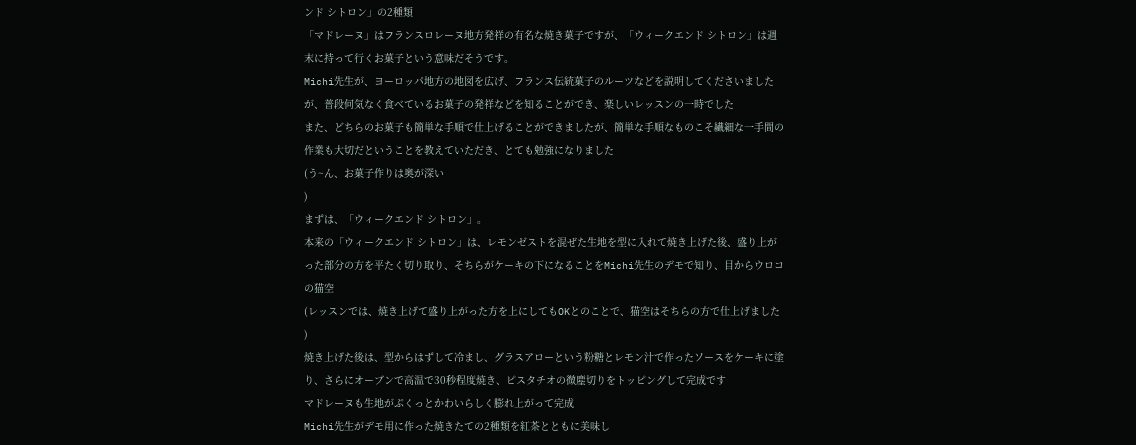ンド シトロン」の2種類
「マドレーヌ」はフランスロレーヌ地方発祥の有名な焼き菓子ですが、「ウィークエンド シトロン」は週末に持って行くお菓子という意味だそうです。
Michi先生が、ヨーロッパ地方の地図を広げ、フランス伝統菓子のルーツなどを説明してくださいましたが、普段何気なく食べているお菓子の発祥などを知ることができ、楽しいレッスンの一時でした
また、どちらのお菓子も簡単な手順で仕上げることができましたが、簡単な手順なものこそ繊細な一手間の作業も大切だということを教えていただき、とても勉強になりました
(う~ん、お菓子作りは奥が深い
)
まずは、「ウィークエンド シトロン」。
本来の「ウィークエンド シトロン」は、レモンゼストを混ぜた生地を型に入れて焼き上げた後、盛り上がった部分の方を平たく切り取り、そちらがケーキの下になることをMichi先生のデモで知り、目からウロコの猫空
(レッスンでは、焼き上げて盛り上がった方を上にしてもOKとのことで、猫空はそちらの方で仕上げました
)
焼き上げた後は、型からはずして冷まし、グラスアローという粉糖とレモン汁で作ったソースをケーキに塗り、さらにオーブンで高温で30秒程度焼き、ピスタチオの微塵切りをトッピングして完成です
マドレーヌも生地がぷくっとかわいらしく膨れ上がって完成
Michi先生がデモ用に作った焼きたての2種類を紅茶とともに美味し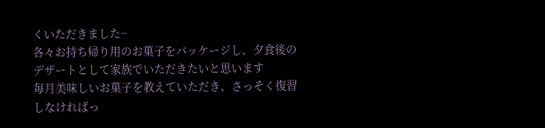くいただきました~
各々お持ち帰り用のお菓子をパッケージし、夕食後のデザートとして家族でいただきたいと思います
毎月美味しいお菓子を教えていただき、さっそく復習しなければっ